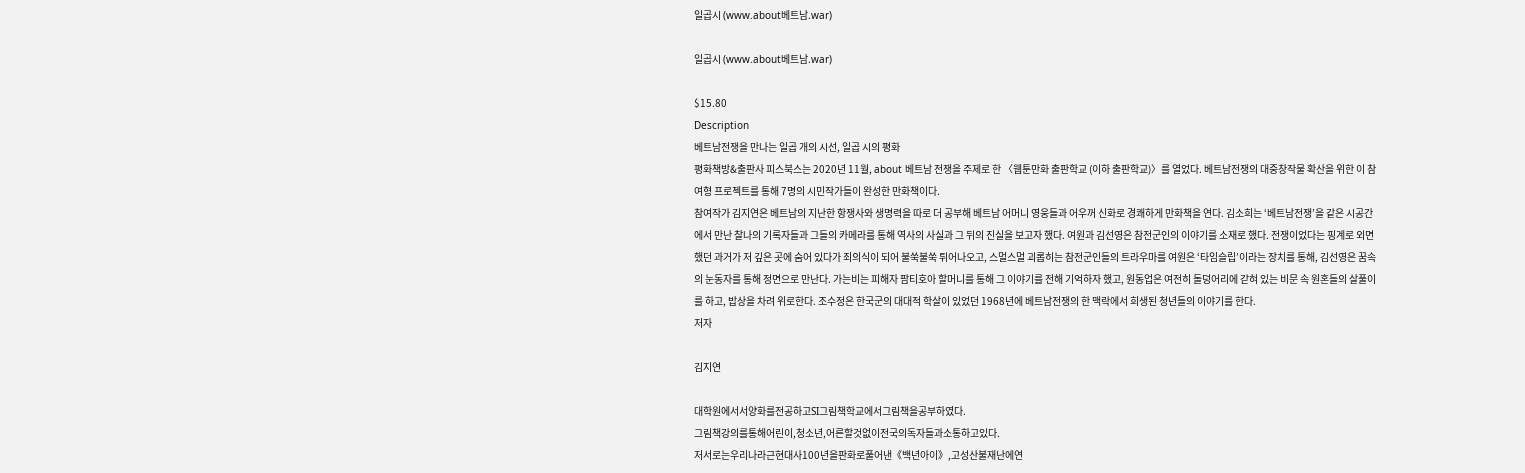일곱시 (www.about베트남.war)

일곱시 (www.about베트남.war)

$15.80
Description
베트남전쟁을 만나는 일곱 개의 시선, 일곱 시의 평화
평화책방&출판사 피스북스는 2020년 11월, about 베트남 전쟁을 주제로 한 〈웹툰만화 출판학교 (이하 출판학교)〉를 열었다. 베트남전쟁의 대중창작물 확산을 위한 이 참여형 프로젝트를 통해 7명의 시민작가들이 완성한 만화책이다.
참여작가 김지연은 베트남의 지난한 항쟁사와 생명력을 따로 더 공부해 베트남 어머니 영웅들과 어우꺼 신화로 경쾌하게 만화책을 연다. 김소희는 ‘베트남전쟁’을 같은 시공간에서 만난 찰나의 기록자들과 그들의 카메라를 통해 역사의 사실과 그 뒤의 진실을 보고자 했다. 여원과 김선영은 참전군인의 이야기를 소재로 했다. 전쟁이었다는 핑계로 외면했던 과거가 저 깊은 곳에 숨어 있다가 죄의식이 되어 불쑥불쑥 튀어나오고, 스멀스멀 괴롭히는 참전군인들의 트라우마를 여원은 ‘타임슬립’이라는 장치를 통해, 김선영은 꿈속의 눈동자를 통해 정면으로 만난다. 가는비는 피해자 팜티호아 할머니를 통해 그 이야기를 전해 기억하자 했고, 원동업은 여전히 돌덩어리에 갇혀 있는 비문 속 원혼들의 살풀이를 하고, 밥상을 차려 위로한다. 조수정은 한국군의 대대적 학살이 있었던 1968년에 베트남전쟁의 한 맥락에서 희생된 청년들의 이야기를 한다.
저자

김지연

대학원에서서양화를전공하고SI그림책학교에서그림책을공부하였다.
그림책강의를통해어린이,청소년,어른할것없이전국의독자들과소통하고있다.
저서로는우리나라근현대사100년을판화로풀어낸《백년아이》,고성산불재난에연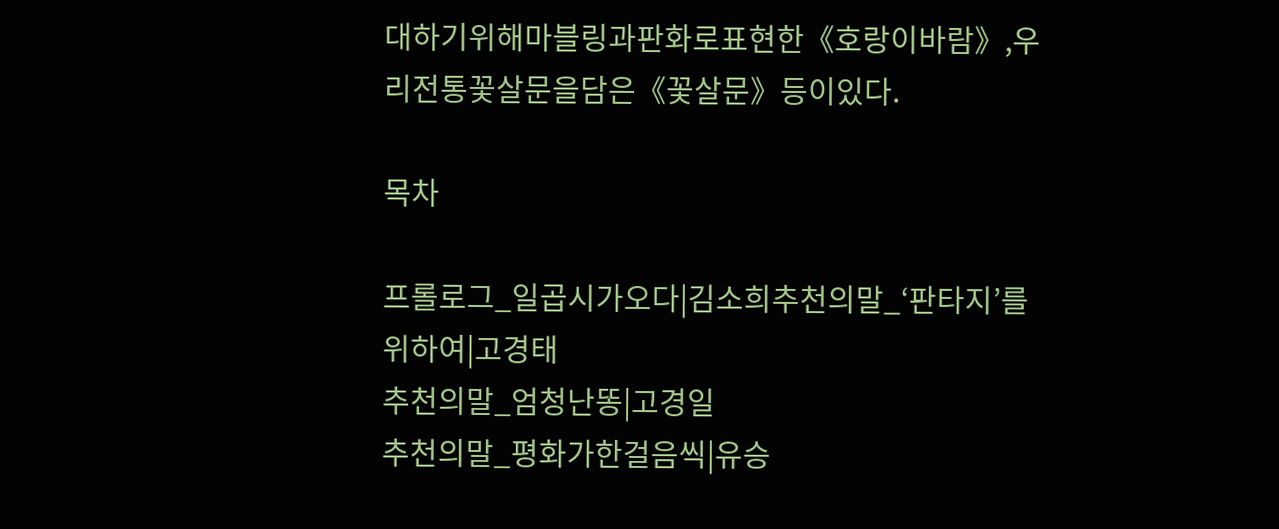대하기위해마블링과판화로표현한《호랑이바람》,우리전통꽃살문을담은《꽃살문》등이있다.

목차

프롤로그_일곱시가오다|김소희추천의말_‘판타지’를위하여|고경태
추천의말_엄청난똥|고경일
추천의말_평화가한걸음씩|유승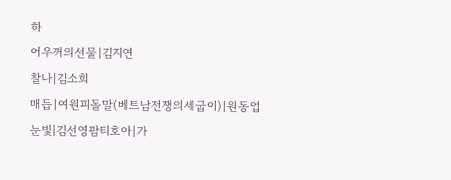하
어우꺼의선물|김지연
찰나|김소희
매듭|여원피돌말(베트남전쟁의세굽이)|원동업
눈빛|김선영팜티호아|가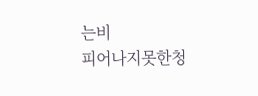는비
피어나지못한청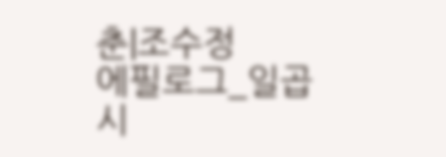춘|조수정
에필로그_일곱시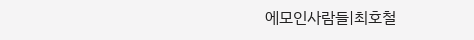에모인사람들|최호철